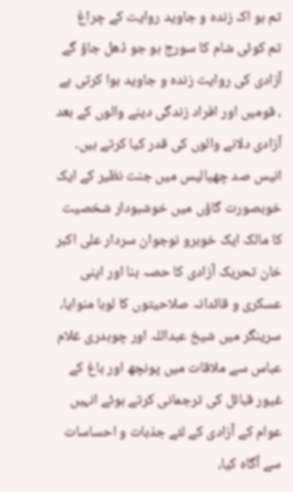تم ہو اک زندہ و جاوید روایت کے چراغ
تم کوئی شام کا سورج ہو جو ڈھل جاؤ گے
آزادی کی روایت زندہ و جاوید ہوا کرتی ہے ، قومیں اور افراد زندگی دینے والوں کے بعد آزادی دلانے والوں کی قدر کیا کرتے ہیں۔
انیس صد چھیالیس میں جنت نظیر کے ایک خوبصورت گاؤں میں خوشبودار شخصیت کا مالک ایک خوبرو نوجوان سردار علی اکبر خان تحریک آزادی کا حصہ بنا اور اپنی عسکری و قائدانہ صلاحیتوں کا لوہا منوایا، سرینگر میں شیخ عبداللہ اور چوہدری غلام عباس سے ملاقات میں پونچھ اور باغ کے غیور قبائل کی ترجمانی کرتے ہوئے انہیں عوام کے آزادی کے لئے جذبات و احساسات سے آگاہ کیا،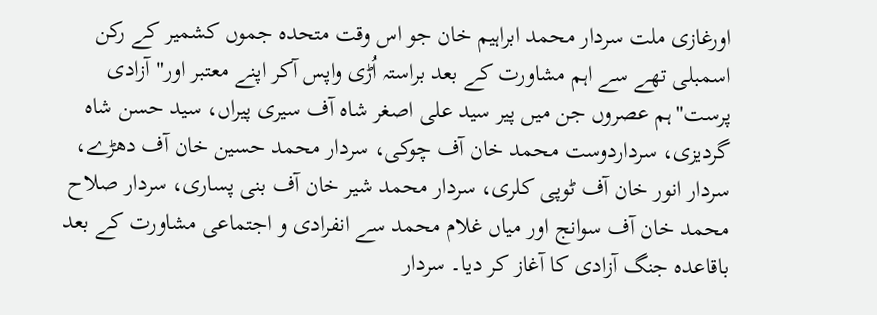اورغازی ملت سردار محمد ابراہیم خان جو اس وقت متحدہ جموں کشمیر کے رکن اسمبلی تھے سے اہم مشاورت کے بعد براستہ اُڑی واپس آکر اپنے معتبر اور" آزادی پرست"ہم عصروں جن میں پیر سید علی اصغر شاہ آف سیری پیراں، سید حسن شاہ گردیزی، سرداردوست محمد خان آف چوکی، سردار محمد حسین خان آف دھڑے، سردار انور خان آف ٹوپی کلری، سردار محمد شیر خان آف بنی پساری، سردار صلاح محمد خان آف سوانج اور میاں غلام محمد سے انفرادی و اجتماعی مشاورت کے بعد باقاعدہ جنگ آزادی کا آغاز کر دیا۔ سردار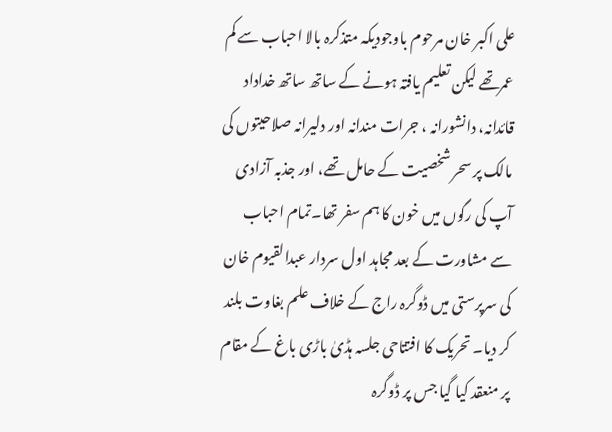علی اکبر خان مرحوم باوجودیکہ متذکرہ بالا احباب سے کم عمرتھے لیکن تعلیم یافتہ ہونے کے ساتھ ساتھ خداداد قائدانہ، دانشورانہ ، جرات مندانہ اور دلیرانہ صلاحیتوں کی مالک پر سحر شخصیت کے حامل تھے، اور جذبہ آزادی آپ کی رگوں میں خون کا ہم سفر تھا۔تمام احباب سے مشاورت کے بعد مجاہد اول سردار عبدالقیوم خان کی سرپرستی میں ڈوگرہ راج کے خلاف علم بغاوت بلند کر دیا۔ تحریک کا افتتاحی جلسہ ہڈیٰ باڑی باغ کے مقام پر منعقد کیا گیا جس پر ڈوگرہ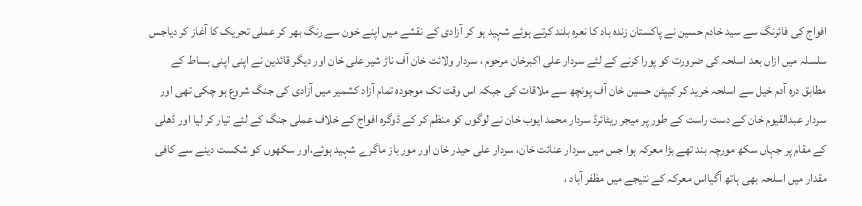افواج کی فائرنگ سے سید خادم حسین نے پاکستان زندہ باد کا نعرہ بلند کرتے ہوئے شہید ہو کر آزادی کے نقشے میں اپنے خون سے رنگ بھر کر عملی تحریک کا آغاز کر دیاجس سلسلہ میں ازاں بعد اسلحہ کی ضرورت کو پورا کرنے کے لئے سردار علی اکبرخان مرحوم ، سردار ولائت خان آف ناڑ شیر علی خان اور دیگر قائدین نے اپنی اپنی بساط کے مطابق درہ آدم خیل سے اسلحہ خرید کر کیپٹن حسین خان آف پونچھ سے ملاقات کی جبکہ اس وقت تک موجودہ تمام آزاد کشمیر میں آزادی کی جنگ شروع ہو چکی تھی اور سردار عبدالقیوم خان کے دست راست کے طور پر میجر ریٹائرڈ سردار محمد ایوب خان نے لوگوں کو منظم کر کے ڈوگرہ افواج کے خلاف عملی جنگ کے لئے تیار کر لیا اور ڈھلی کے مقام پر جہاں سکھ مورچہ بند تھے بڑا معرکہ ہوا جس میں سردار عنائت خان، سردار علی حیدر خان اور مور باز ماگرے شہید ہوئے،اور سکھوں کو شکست دینے سے کافی مقدار میں اسلحہ بھی ہاتھ آگیااس معرکہ کے نتیجے میں مظفر آباد ،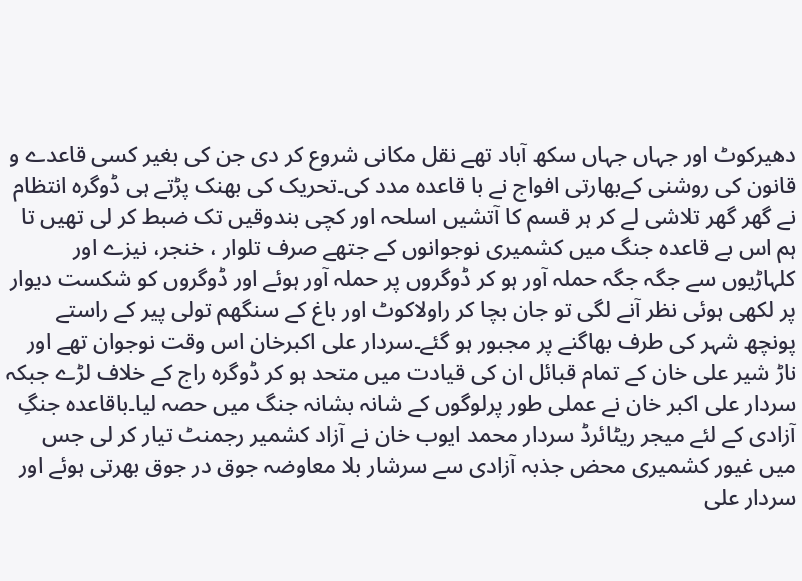دھیرکوٹ اور جہاں جہاں سکھ آباد تھے نقل مکانی شروع کر دی جن کی بغیر کسی قاعدے و قانون کی روشنی کےبھارتی افواج نے با قاعدہ مدد کی۔تحریک کی بھنک پڑتے ہی ڈوگرہ انتظام نے گھر گھر تلاشی لے کر ہر قسم کا آتشیں اسلحہ اور کچی بندوقیں تک ضبط کر لی تھیں تا ہم اس بے قاعدہ جنگ میں کشمیری نوجوانوں کے جتھے صرف تلوار ، خنجر، نیزے اور کلہاڑیوں سے جگہ جگہ حملہ آور ہو کر ڈوگروں پر حملہ آور ہوئے اور ڈوگروں کو شکست دیوار پر لکھی ہوئی نظر آنے لگی تو جان بچا کر راولاکوٹ اور باغ کے سنگھم تولی پیر کے راستے پونچھ شہر کی طرف بھاگنے پر مجبور ہو گئے۔سردار علی اکبرخان اس وقت نوجوان تھے اور ناڑ شیر علی خان کے تمام قبائل ان کی قیادت میں متحد ہو کر ڈوگرہ راج کے خلاف لڑے جبکہ سردار علی اکبر خان نے عملی طور پرلوگوں کے شانہ بشانہ جنگ میں حصہ لیا۔باقاعدہ جنگِ آزادی کے لئے میجر ریٹائرڈ سردار محمد ایوب خان نے آزاد کشمیر رجمنٹ تیار کر لی جس میں غیور کشمیری محض جذبہ آزادی سے سرشار بلا معاوضہ جوق در جوق بھرتی ہوئے اور سردار علی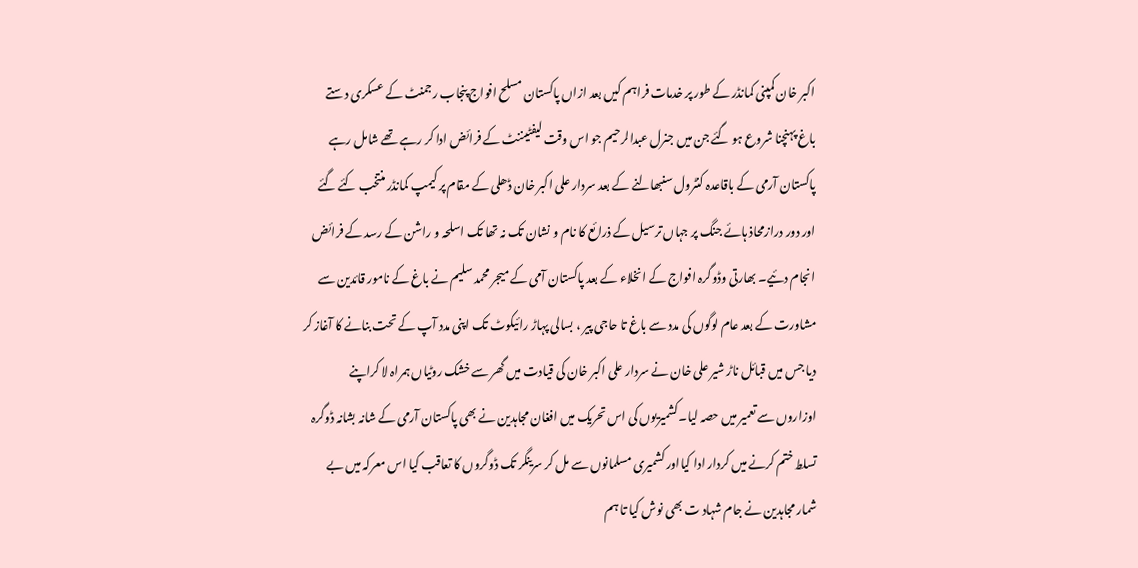اکبر خان کمپنی کمانڈر کے طور پر خدمات فراہم کیں بعد ازاں پاکستان مسلح افواج پنجاب رجمنٹ کے عسکری دستے باغ پہنچنا شروع ہو گئے جن میں جنرل عبدالرحیم جو اس وقت لیفٹیننٹ کے فرائض ادا کر رہے تھے شامل رہے پاکستان آرمی کے باقاعدہ کنٹرول سنبھالنے کے بعد سردار علی اکبر خان ڈھلی کے مقام پر کیمپ کمانڈر منتخب کئے گئے اور دور درازمحاذ ہائے جنگ پر جہاں ترسیل کے ذرائع کا نام و نشان تک نہ تھا تک اسلحہ و راشن کے رسد کے فرائض انجام دئیے۔ بھارتی وڈوگرہ افواج کے انخلاء کے بعد پاکستان آمی کے میجر محمد سلیم نے باغ کے نامور قائدین سے مشاورت کے بعد عام لوگوں کی مدد سے باغ تا حاجی پیر ، بسالی پہاڑ رائیکوٹ تک اپنی مدد آپ کے تحت بنانے کا آغاز کر دیا جس میں قبائل ناڑ شیر علی خان نے سردار علی اکبر خان کی قیادت میں گھر سے خشک روٹیاں ہمراہ لا کراپنے اوزاروں سے تعمیر میں حصہ لیا۔کشمیریوں کی اس تحریک میں افغان مجاہدین نے بھی پاکستان آرمی کے شانہ بشانہ ڈوگرہ تسلط ختم کرنے میں کردار ادا کیااور کشمیری مسلمانوں سے مل کر سرینگر تک ڈوگروں کا تعاقب کیا اس معرکہ میں بے شمار مجاہدین نے جام شہاد ت بھی نوش کیا تا ہم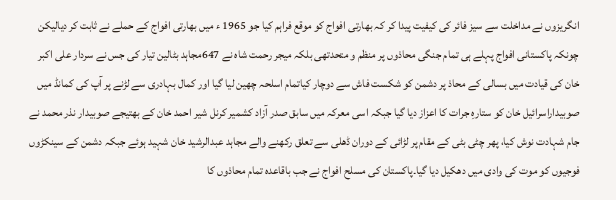انگریزوں نے مداخلت سے سیز فائر کی کیفیت پیدا کر کہ بھارتی افواج کو موقع فراہم کیا جو 1965 ء میں بھارتی افواج کے حملے نے ثابت کر دیالیکن چونکہ پاکستانی افواج پہلے ہی تمام جنگی محاذوں پر منظم و متحدتھی بلکہ میجر رحمت شاہ نے 647مجاہد بٹالین تیار کی جس نے سردار علی اکبر خان کی قیادت میں بسالی کے محاذ پر دشمن کو شکست فاش سے دوچار کیاتمام اسلحہ چھین لیا گیا اور کمال بہادری سے لڑنے پر آپ کی کمانڈ میں صوبیداراسرائیل خان کو ستارہِ جرات کا اعزاز دیا گیا جبکہ اسی معرکہ میں سابق صدر آزاد کشمیر کرنل شیر احمد خان کے بھتیجے صوبیدار نذر محمد نے جام شہادت نوش کیا، پھر چٹی بٹی کے مقام پر لڑائی کے دوران ڈھلی سے تعلق رکھنے والے مجاہد عبدالرشید خان شہید ہوئے جبکہ دشمن کے سینکڑوں فوجیوں کو موت کی وادی میں دھکیل دیا گیا۔پاکستان کی مسلح افواج نے جب باقاعدہ تمام محاذوں کا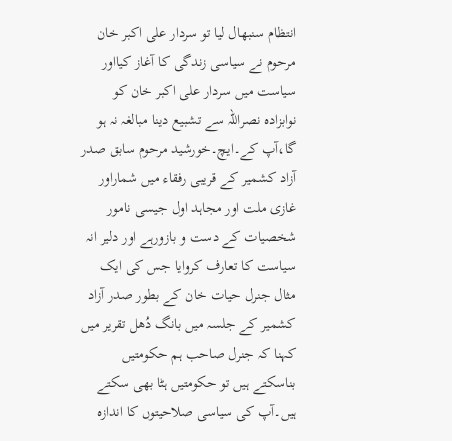انتظام سنبھال لیا تو سردار علی اکبر خان مرحوم نے سیاسی زندگی کا آغاز کیااور سیاست میں سردار علی اکبر خان کو نوابزادہ نصراللہ سے تشبیع دینا مبالغہ نہ ہو گا،آپ کے۔ایچ۔خورشید مرحوم سابق صدر آزاد کشمیر کے قریبی رفقاء میں شماراور غازی ملت اور مجاہد اول جیسی نامور شخصیات کے دست و بازورہے اور دلیر انہ سیاست کا تعارف کروایا جس کی ایک مثال جنرل حیات خان کے بطور صدر آزاد کشمیر کے جلسہ میں بانگ دُھل تقریر میں کہنا کہ جنرل صاحب ہم حکومتیں بناسکتے ہیں تو حکومتیں ہٹا بھی سکتے ہیں۔آپ کی سیاسی صلاحیتوں کا اندازہ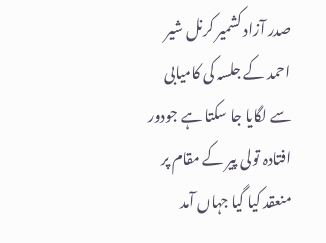صدر آزاد کشمیر کرنل شیر احمد کے جلسہ کی کامیابی سے لگایا جا سکتا ہے جودور افتادہ تولی پیر کے مقام پر منعقد کیا گیا جہاں آمد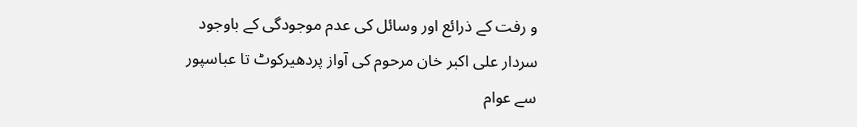و رفت کے ذرائع اور وسائل کی عدم موجودگی کے باوجود سردار علی اکبر خان مرحوم کی آواز پردھیرکوٹ تا عباسپور سے عوام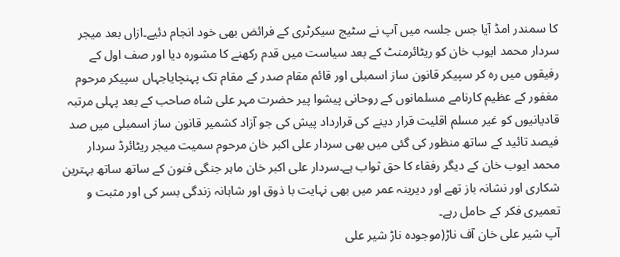کا سمندر امڈ آیا جس جلسہ میں آپ نے سٹیج سیکرٹری کے فرائض بھی خود انجام دئیے۔ازاں بعد میجر سردار محمد ایوب خان کو ریٹائرمنٹ کے بعد سیاست میں قدم رکھنے کا مشورہ دیا اور صف اول کے رفیقوں میں رہ کر سپیکر قانون ساز اسمبلی اور قائم مقام صدر کے مقام تک پہنچایاجہاں سپیکر مرحوم مغفور کے عظیم کارنامے مسلمانوں کے روحانی پیشوا پیر حضرت مہر علی شاہ صاحب کے بعد پہلی مرتبہ قادیانیوں کو غیر مسلم اقلیت قرار دینے کی قرارداد پیش کی جو آزاد کشمیر قانون ساز اسمبلی میں صد فیصد تائید کے ساتھ منظور کی گئی میں بھی سردار علی اکبر خان مرحوم سمیت میجر ریٹائرڈ سردار محمد ایوب خان کے دیگر رفقاء کا حق ثواب ہے۔سردار علی اکبر خان ماہر جنگی فنون کے ساتھ ساتھ بہترین شکاری اور نشانہ باز تھے اور دیرینہ عمر میں بھی نہایت با ذوق اور شاہانہ زندگی بسر کی اور مثبت و تعمیری فکر کے حامل رہے۔
آپ شیر علی خان آف ناڑ(موجودہ ناڑ شیر علی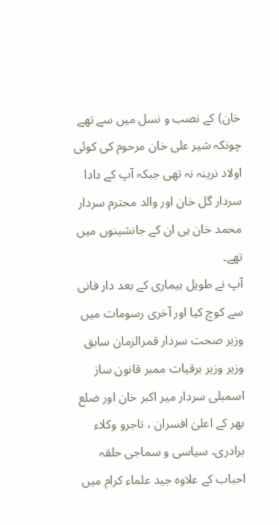خان) کے نصب و نسل میں سے تھے چونکہ شیر علی خان مرحوم کی کوئی اولاد نرینہ نہ تھی جبکہ آپ کے دادا سردار گل خان اور والد محترم سردار محمد خان ہی ان کے جانشینوں میں تھے۔
آپ نے طویل بیماری کے بعد دار فانی سے کوچ کیا اور آخری رسومات میں وزیر صحت سردار قمرالزمان سابق وزیر وزیر برقیات ممبر قانون ساز اسمبلی سردار میر اکبر خان اور ضلع بھر کے اعلیٰ افسران ، تاجرو وکلاء برادری، سیاسی و سماجی حلقہ احباب کے علاوہ جید علماء کرام میں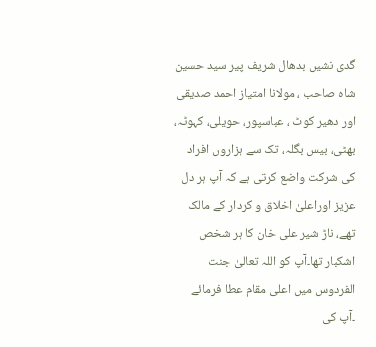گدی نشیں بدھال شریف پیر سید حسین شاہ صاحب ، مولانا امتیاز احمد صدیقی اور دھیر کوٹ ، عباسپور، حویلی، کہوٹہ، بھٹی، بیس بگلہ، تک سے ہزاروں افراد کی شرکت واضع کرتی ہے کہ آپ ہر دل عزیز اوراعلیٰ اخلاق و کردار کے مالک تھے، ناڑ شیر علی خان کا ہر شخص اشکبار تھا۔آپ کو اللہ تعالیٰ جنت الفردوس میں اعلی مقام عطا فرمائے ۔آپ کی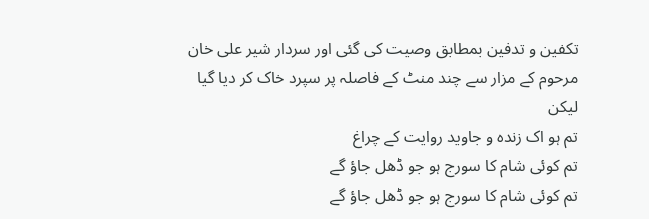تکفین و تدفین بمطابق وصیت کی گئی اور سردار شیر علی خان مرحوم کے مزار سے چند منٹ کے فاصلہ پر سپرد خاک کر دیا گیا لیکن
تم ہو اک زندہ و جاوید روایت کے چراغ
تم کوئی شام کا سورج ہو جو ڈھل جاؤ گے
تم کوئی شام کا سورج ہو جو ڈھل جاؤ گے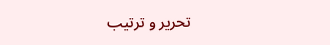تحریر و ترتیب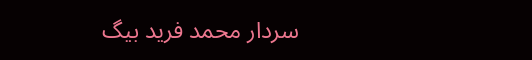سردار محمد فرید بیگ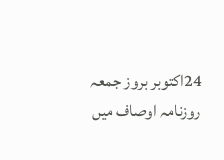24اکتوبر بروز جمعہ روزنامہ اوصاف میں